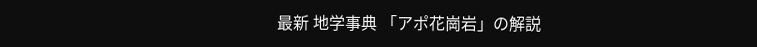最新 地学事典 「アポ花崗岩」の解説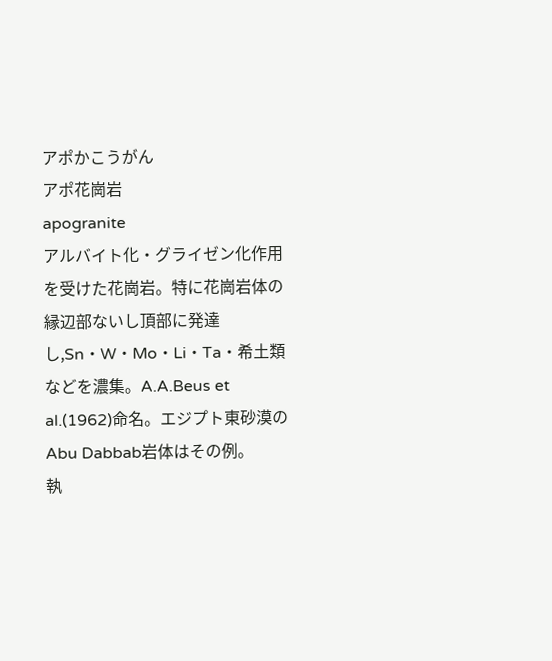アポかこうがん
アポ花崗岩
apogranite
アルバイト化・グライゼン化作用を受けた花崗岩。特に花崗岩体の縁辺部ないし頂部に発達し,Sn・W・Mo・Li・Ta・希土類などを濃集。A.A.Beus et al.(1962)命名。エジプト東砂漠のAbu Dabbab岩体はその例。
執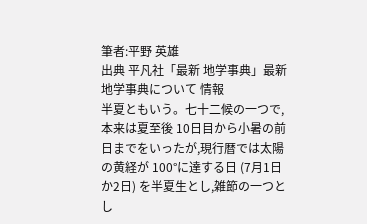筆者:平野 英雄
出典 平凡社「最新 地学事典」最新 地学事典について 情報
半夏ともいう。七十二候の一つで,本来は夏至後 10日目から小暑の前日までをいったが,現行暦では太陽の黄経が 100°に達する日 (7月1日か2日) を半夏生とし,雑節の一つとし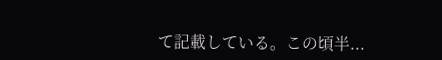て記載している。この頃半...